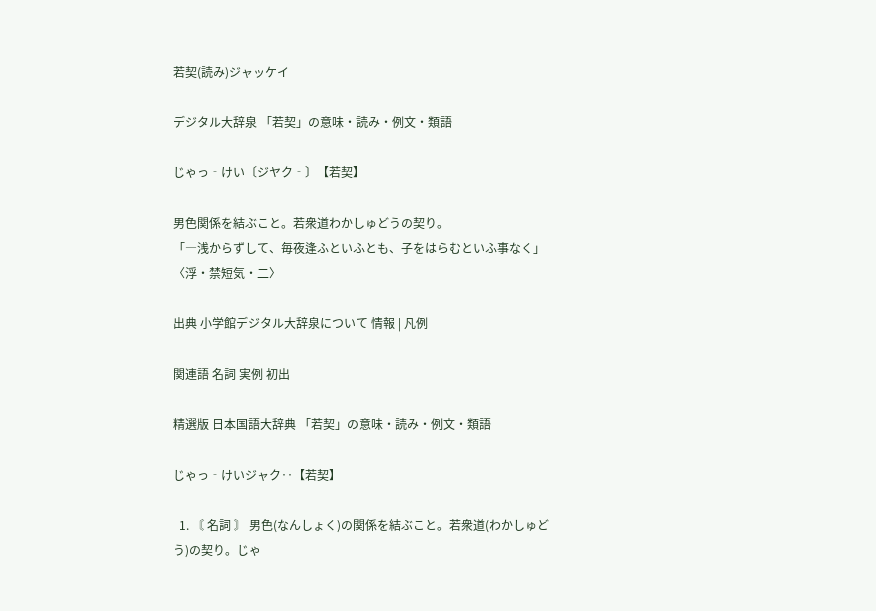若契(読み)ジャッケイ

デジタル大辞泉 「若契」の意味・読み・例文・類語

じゃっ‐けい〔ジヤク‐〕【若契】

男色関係を結ぶこと。若衆道わかしゅどうの契り。
「―浅からずして、毎夜逢ふといふとも、子をはらむといふ事なく」〈浮・禁短気・二〉

出典 小学館デジタル大辞泉について 情報 | 凡例

関連語 名詞 実例 初出

精選版 日本国語大辞典 「若契」の意味・読み・例文・類語

じゃっ‐けいジャク‥【若契】

  1. 〘 名詞 〙 男色(なんしょく)の関係を結ぶこと。若衆道(わかしゅどう)の契り。じゃ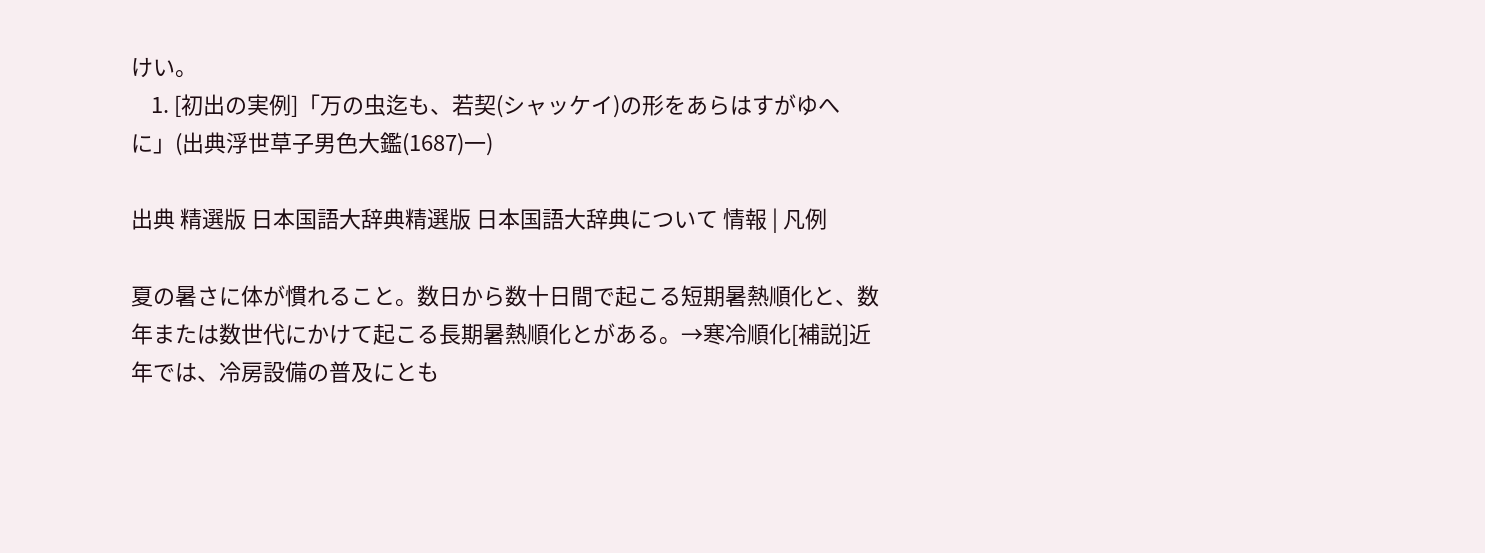けい。
    1. [初出の実例]「万の虫迄も、若契(シャッケイ)の形をあらはすがゆへに」(出典浮世草子男色大鑑(1687)一)

出典 精選版 日本国語大辞典精選版 日本国語大辞典について 情報 | 凡例

夏の暑さに体が慣れること。数日から数十日間で起こる短期暑熱順化と、数年または数世代にかけて起こる長期暑熱順化とがある。→寒冷順化[補説]近年では、冷房設備の普及にとも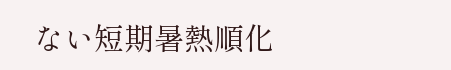ない短期暑熱順化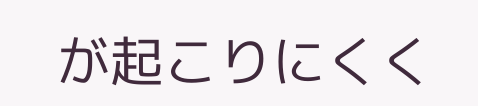が起こりにくく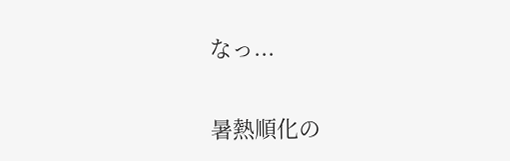なっ...

暑熱順化の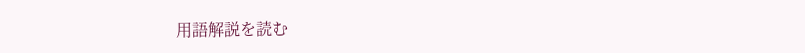用語解説を読む